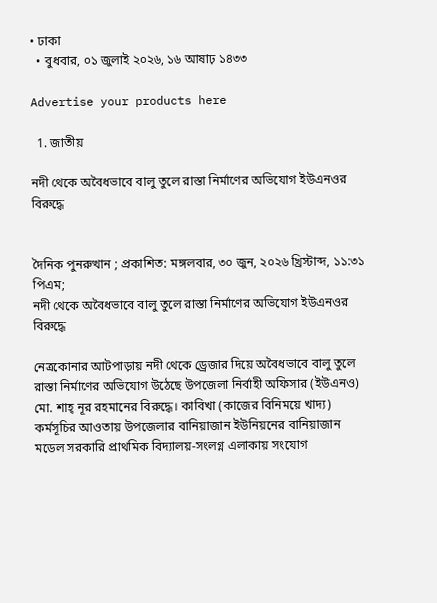• ঢাকা
  • বুধবার, ০১ জুলাই ২০২৬, ১৬ আষাঢ় ১৪৩৩

Advertise your products here

  1. জাতীয়

নদী থেকে অবৈধভাবে বালু তুলে রাস্তা নির্মাণের অভিযোগ ইউএনওর বিরুদ্ধে


দৈনিক পুনরুত্থান ; প্রকাশিত: মঙ্গলবার, ৩০ জুন, ২০২৬ খ্রিস্টাব্দ, ১১:৩১ পিএম;
নদী থেকে অবৈধভাবে বালু তুলে রাস্তা নির্মাণের অভিযোগ ইউএনওর বিরুদ্ধে

নেত্রকোনার আটপাড়ায় নদী থেকে ড্রেজার দিয়ে অবৈধভাবে বালু তুলে রাস্তা নির্মাণের অভিযোগ উঠেছে উপজেলা নির্বাহী অফিসার (ইউএনও) মো. শাহ্ নূর রহমানের বিরুদ্ধে। কাবিখা (কাজের বিনিময়ে খাদ্য) কর্মসূচির আওতায় উপজেলার বানিয়াজান ইউনিয়নের বানিয়াজান মডেল সরকারি প্রাথমিক বিদ্যালয়-সংলগ্ন এলাকায় সংযোগ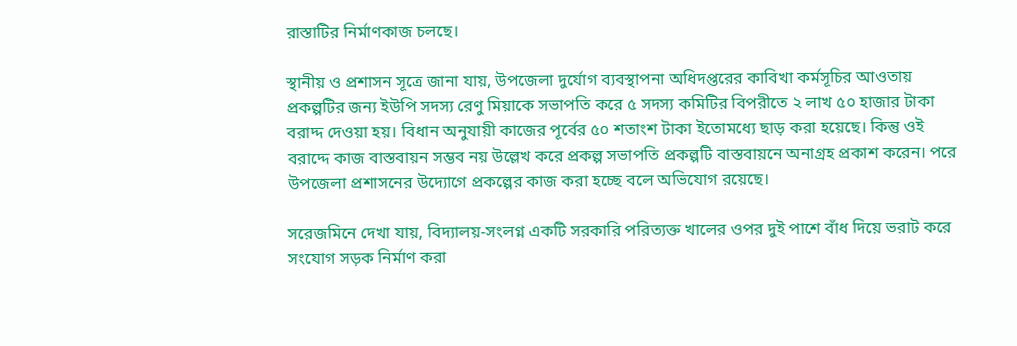রাস্তাটির নির্মাণকাজ চলছে।

স্থানীয় ও প্রশাসন সূত্রে জানা যায়, উপজেলা দুর্যোগ ব্যবস্থাপনা অধিদপ্তরের কাবিখা কর্মসূচির আওতায় প্রকল্পটির জন্য ইউপি সদস্য রেণু মিয়াকে সভাপতি করে ৫ সদস্য কমিটির বিপরীতে ২ লাখ ৫০ হাজার টাকা বরাদ্দ দেওয়া হয়। বিধান অনুযায়ী কাজের পূর্বের ৫০ শতাংশ টাকা ইতোমধ্যে ছাড় করা হয়েছে। কিন্তু ওই বরাদ্দে কাজ বাস্তবায়ন সম্ভব নয় উল্লেখ করে প্রকল্প সভাপতি প্রকল্পটি বাস্তবায়নে অনাগ্রহ প্রকাশ করেন। পরে উপজেলা প্রশাসনের উদ্যোগে প্রকল্পের কাজ করা হচ্ছে বলে অভিযোগ রয়েছে।

সরেজমিনে দেখা যায়, বিদ্যালয়-সংলগ্ন একটি সরকারি পরিত্যক্ত খালের ওপর দুই পাশে বাঁধ দিয়ে ভরাট করে সংযোগ সড়ক নির্মাণ করা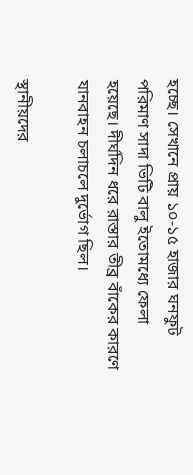হচ্ছে। সেখানে প্রায় ১০-১৫ হাজার ঘনফুট পরিমাণ সাদা ভিটি বালু ইতোমধ্যে ফেলা হয়েছে। দীর্ঘদিন ধরে রাস্তার তীব্র বাঁকের কারণে যানবাহন চলাচলে দুর্ভোগ ছিল।

স্থানীয়দের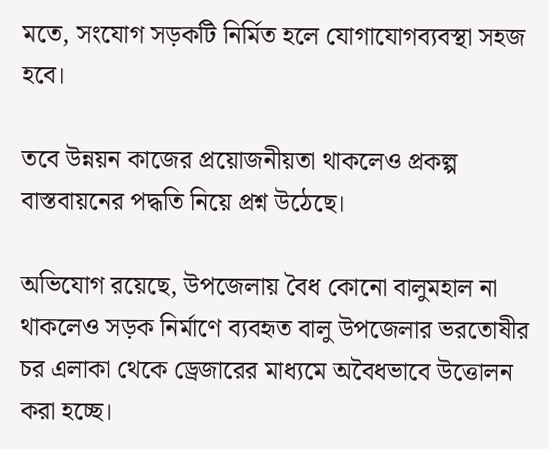মতে, সংযোগ সড়কটি নির্মিত হলে যোগাযোগব্যবস্থা সহজ হবে।

তবে উন্নয়ন কাজের প্রয়োজনীয়তা থাকলেও প্রকল্প বাস্তবায়নের পদ্ধতি নিয়ে প্রশ্ন উঠেছে।

অভিযোগ রয়েছে, উপজেলায় বৈধ কোনো বালুমহাল না থাকলেও সড়ক নির্মাণে ব্যবহৃত বালু উপজেলার ভরতোষীর চর এলাকা থেকে ড্রেজারের মাধ্যমে অবৈধভাবে উত্তোলন করা হচ্ছে।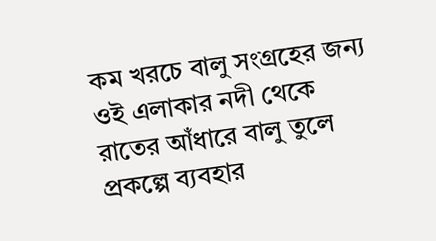কম খরচে বালু সংগ্রহের জন্য ওই এলাকার নদী থেকে রাতের আঁধারে বালু তুলে প্রকল্পে ব্যবহার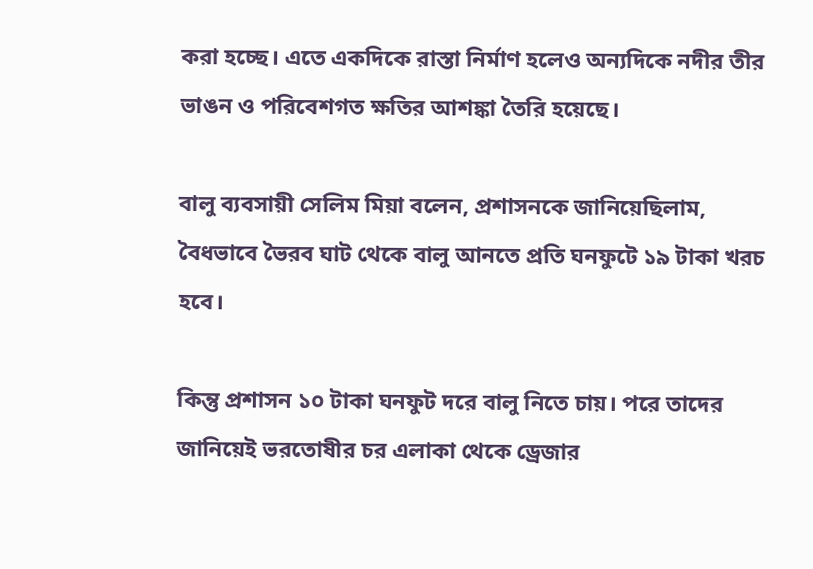করা হচ্ছে। এতে একদিকে রাস্তা নির্মাণ হলেও অন্যদিকে নদীর তীর ভাঙন ও পরিবেশগত ক্ষতির আশঙ্কা তৈরি হয়েছে।

বালু ব্যবসায়ী সেলিম মিয়া বলেন, প্রশাসনকে জানিয়েছিলাম, বৈধভাবে ভৈরব ঘাট থেকে বালু আনতে প্রতি ঘনফুটে ১৯ টাকা খরচ হবে।

কিন্তু প্রশাসন ১০ টাকা ঘনফুট দরে বালু নিতে চায়। পরে তাদের জানিয়েই ভরতোষীর চর এলাকা থেকে ড্রেজার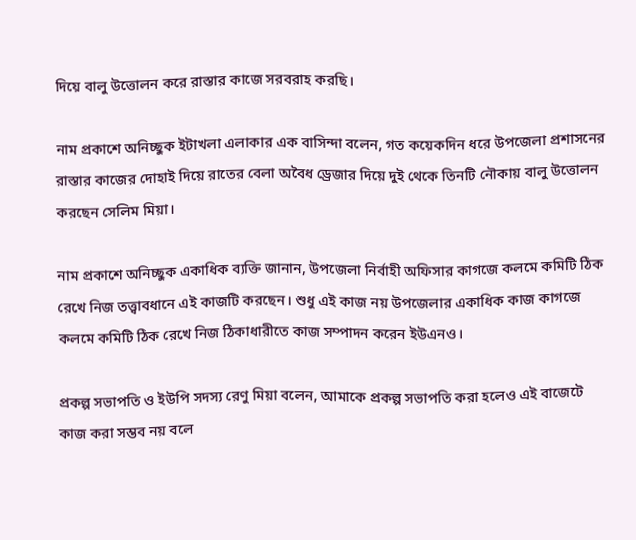দিয়ে বালু উত্তোলন করে রাস্তার কাজে সরবরাহ করছি।

নাম প্রকাশে অনিচ্ছুক ইটাখলা এলাকার এক বাসিন্দা বলেন, গত কয়েকদিন ধরে উপজেলা প্রশাসনের রাস্তার কাজের দোহাই দিয়ে রাতের বেলা অবৈধ ড্রেজার দিয়ে দুই থেকে তিনটি নৌকায় বালু উত্তোলন করছেন সেলিম মিয়া।

নাম প্রকাশে অনিচ্ছুক একাধিক ব্যক্তি জানান, উপজেলা নির্বাহী অফিসার কাগজে কলমে কমিটি ঠিক রেখে নিজ তত্ত্বাবধানে এই কাজটি করছেন। শুধু এই কাজ নয় উপজেলার একাধিক কাজ কাগজে কলমে কমিটি ঠিক রেখে নিজ ঠিকাধারীতে কাজ সম্পাদন করেন ইউএনও।

প্রকল্প সভাপতি ও ইউপি সদস্য রেণু মিয়া বলেন, আমাকে প্রকল্প সভাপতি করা হলেও এই বাজেটে কাজ করা সম্ভব নয় বলে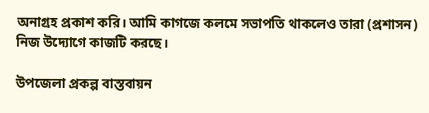অনাগ্রহ প্রকাশ করি। আমি কাগজে কলমে সভাপতি থাকলেও তারা (প্রশাসন) নিজ উদ্যোগে কাজটি করছে।

উপজেলা প্রকল্প বাস্তবায়ন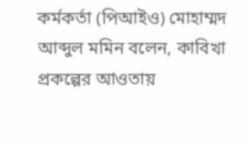কর্মকর্তা (পিআইও) মোহাম্মদ আব্দুল মমিন বলেন, কাবিখা প্রকল্পের আওতায়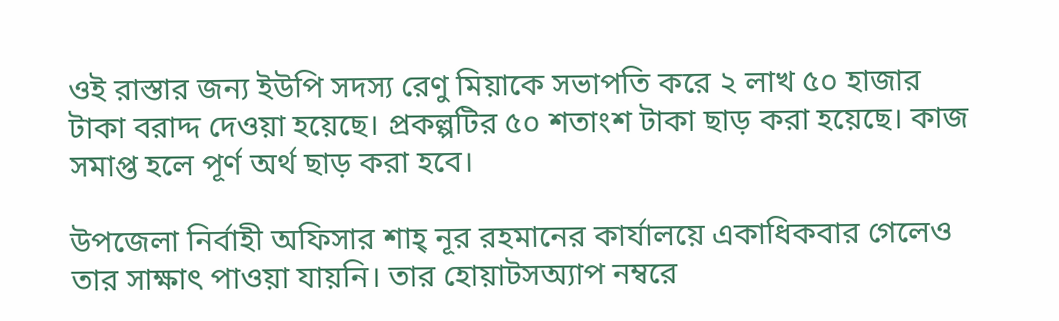ওই রাস্তার জন্য ইউপি সদস্য রেণু মিয়াকে সভাপতি করে ২ লাখ ৫০ হাজার টাকা বরাদ্দ দেওয়া হয়েছে। প্রকল্পটির ৫০ শতাংশ টাকা ছাড় করা হয়েছে। কাজ সমাপ্ত হলে পূর্ণ অর্থ ছাড় করা হবে।

উপজেলা নির্বাহী অফিসার শাহ্ নূর রহমানের কার্যালয়ে একাধিকবার গেলেও তার সাক্ষাৎ পাওয়া যায়নি। তার হোয়াটসঅ্যাপ নম্বরে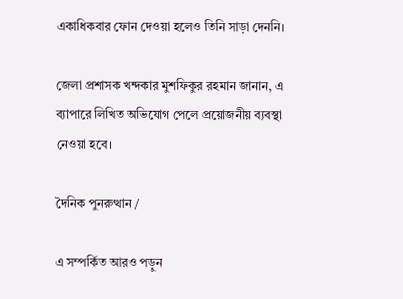একাধিকবার ফোন দেওয়া হলেও তিনি সাড়া দেননি।

জেলা প্রশাসক খন্দকার মুশফিকুর রহমান জানান, এ ব্যাপারে লিখিত অভিযোগ পেলে প্রয়োজনীয় ব্যবস্থা নেওয়া হবে।

দৈনিক পুনরুত্থান /

এ সম্পর্কিত আরও পড়ুন